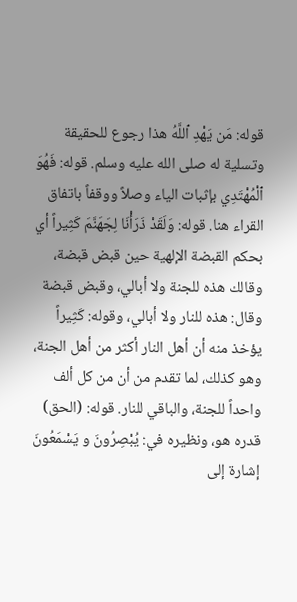قوله: مَن يَهْدِ ٱللَّهُ هذا رجوع للحقيقة وتسلية له صلى الله عليه وسلم. قوله: فَهُوَ ٱلْمُهْتَدِي بإثبات الياء وصلاً ووقفاً باتفاق القراء هنا. قوله: وَلَقَدْ ذَرَأْنَا لِجَهَنَّمَ كَثِيراً أي بحكم القبضة الإلهية حين قبض قبضة، وقالك هذه للجنة ولا أبالي، وقبض قبضة وقال: هذه للنار ولا أبالي، وقوله: كَثِيراً يؤخذ منه أن أهل النار أكثر من أهل الجنة، وهو كذلك، لما تقدم من أن من كل ألف واحداً للجنة، والباقي للنار. قوله: (الحق) قدره هو، ونظيره في: يُبْصِرُونَ و يَسْمَعُونَ إشارة إلى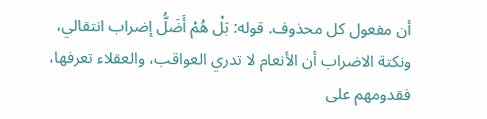أن مفعول كل محذوف. قوله: بَلْ هُمْ أَضَلُّ إضراب انتقالي، ونكتة الاضراب أن الأنعام لا تدري العواقب، والعقلاء تعرفها، فقدومهم على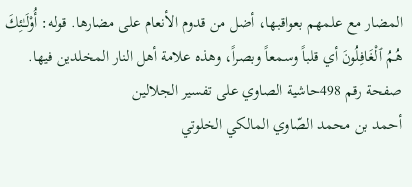المضار مع علمهم بعواقبها، أضل من قدوم الأنعام على مضارها. قوله: أُوْلَـٰئِكَ هُمُ ٱلْغَافِلُونَ أي قلباً وسمعاً وبصراً، وهذه علامة أهل النار المخلدين فيها.
صفحة رقم 498حاشية الصاوي على تفسير الجلالين
أحمد بن محمد الصّاوي المالكي الخلوتي